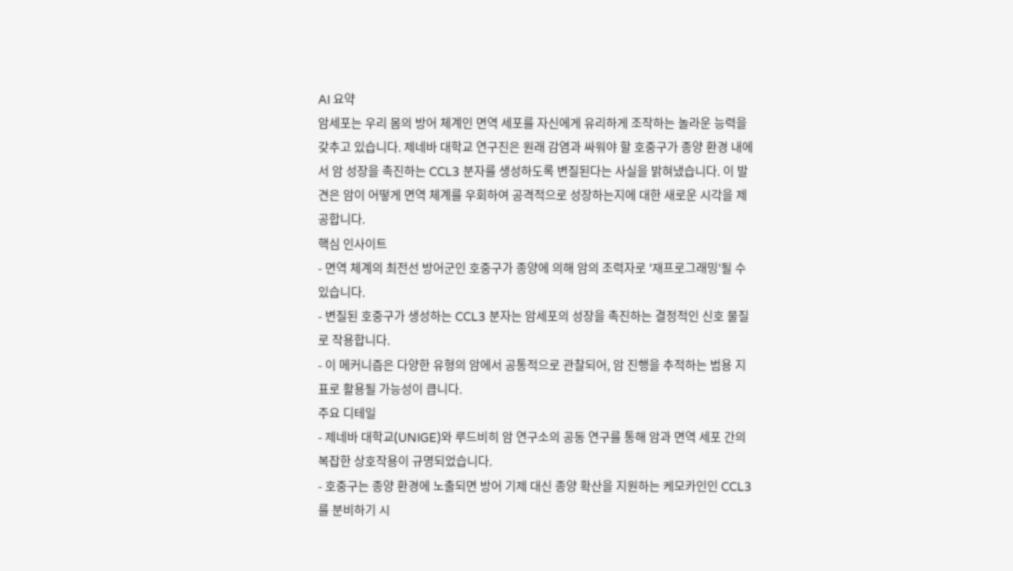AI 요약
암세포는 우리 몸의 방어 체계인 면역 세포를 자신에게 유리하게 조작하는 놀라운 능력을 갖추고 있습니다. 제네바 대학교 연구진은 원래 감염과 싸워야 할 호중구가 종양 환경 내에서 암 성장을 촉진하는 CCL3 분자를 생성하도록 변질된다는 사실을 밝혀냈습니다. 이 발견은 암이 어떻게 면역 체계를 우회하여 공격적으로 성장하는지에 대한 새로운 시각을 제공합니다.
핵심 인사이트
- 면역 체계의 최전선 방어군인 호중구가 종양에 의해 암의 조력자로 '재프로그래밍'될 수 있습니다.
- 변질된 호중구가 생성하는 CCL3 분자는 암세포의 성장을 촉진하는 결정적인 신호 물질로 작용합니다.
- 이 메커니즘은 다양한 유형의 암에서 공통적으로 관찰되어, 암 진행을 추적하는 범용 지표로 활용될 가능성이 큽니다.
주요 디테일
- 제네바 대학교(UNIGE)와 루드비히 암 연구소의 공동 연구를 통해 암과 면역 세포 간의 복잡한 상호작용이 규명되었습니다.
- 호중구는 종양 환경에 노출되면 방어 기제 대신 종양 확산을 지원하는 케모카인인 CCL3를 분비하기 시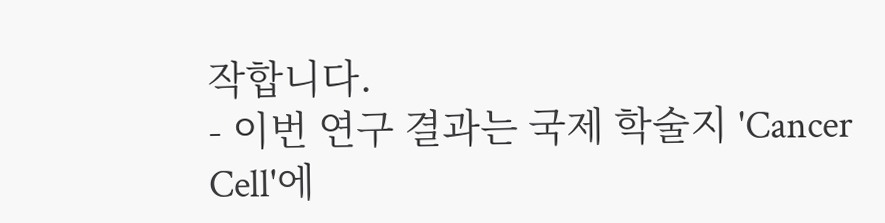작합니다.
- 이번 연구 결과는 국제 학술지 'Cancer Cell'에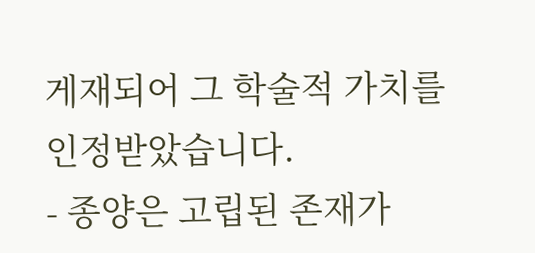게재되어 그 학술적 가치를 인정받았습니다.
- 종양은 고립된 존재가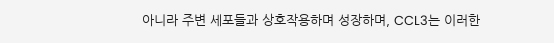아니라 주변 세포들과 상호작용하며 성장하며, CCL3는 이러한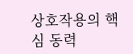상호작용의 핵심 동력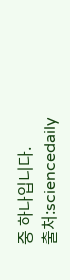중 하나입니다.
출처:sciencedaily